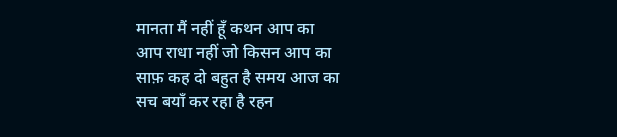मानता मैं नहीं हूँ कथन आप का
आप राधा नहीं जो किसन आप का
साफ़ कह दो बहुत है समय आज का
सच बयाँ कर रहा है रहन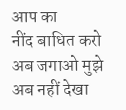आप का
नींद बाधित करो अब जगाओ मुझे
अब नहीं देखा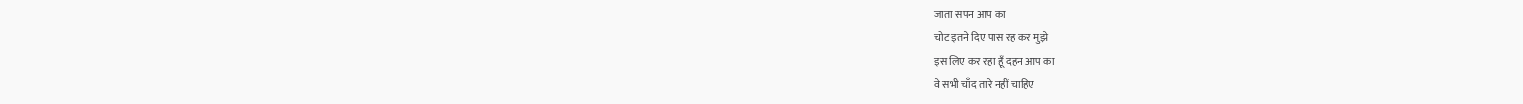जाता सपन आप का
चोट इतने दिए पास रह कर मुझे
इस लिए कर रहा हूँ दहन आप का
वे सभी चाँद तारे नहीं चाहिए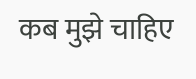कब मुझे चाहिए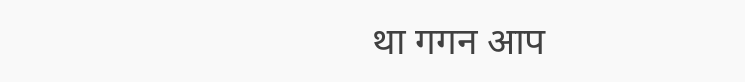था गगन आप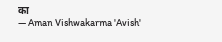का
— Aman Vishwakarma 'Avish'